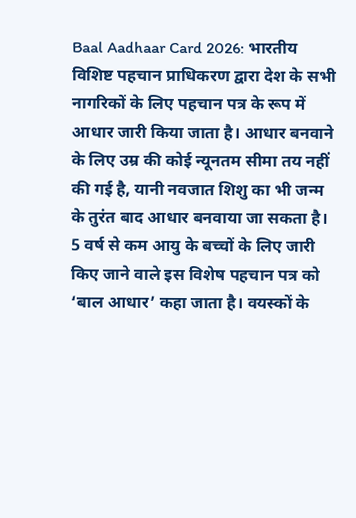Baal Aadhaar Card 2026: भारतीय विशिष्ट पहचान प्राधिकरण द्वारा देश के सभी नागरिकों के लिए पहचान पत्र के रूप में आधार जारी किया जाता है। आधार बनवाने के लिए उम्र की कोई न्यूनतम सीमा तय नहीं की गई है, यानी नवजात शिशु का भी जन्म के तुरंत बाद आधार बनवाया जा सकता है। 5 वर्ष से कम आयु के बच्चों के लिए जारी किए जाने वाले इस विशेष पहचान पत्र को ‘बाल आधार’ कहा जाता है। वयस्कों के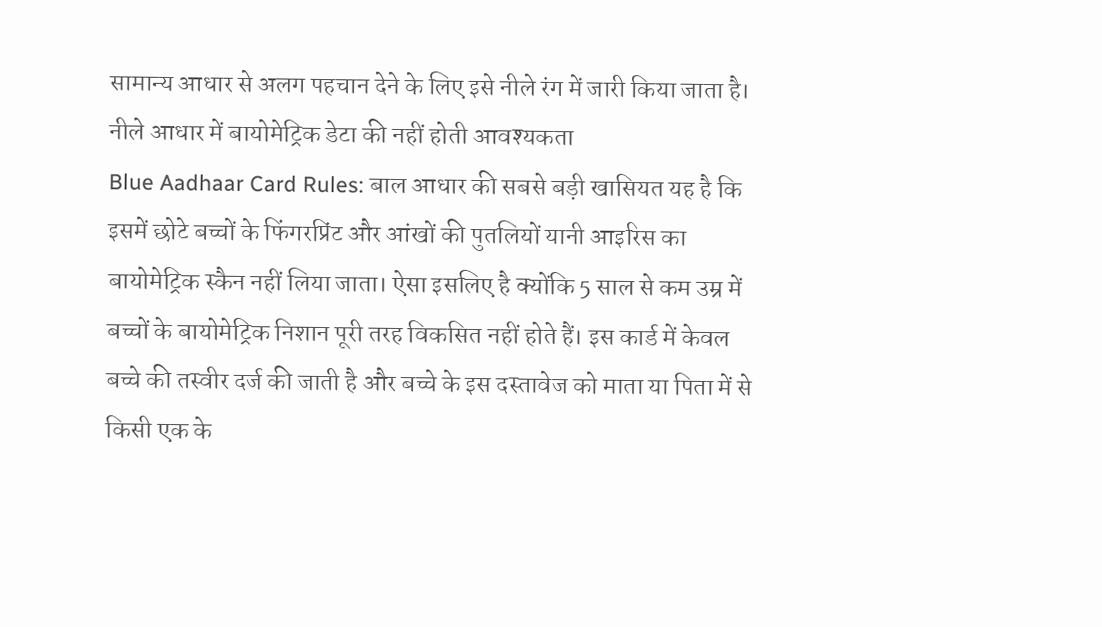सामान्य आधार से अलग पहचान देने के लिए इसे नीले रंग में जारी किया जाता है।
नीले आधार में बायोमेट्रिक डेटा की नहीं होती आवश्यकता
Blue Aadhaar Card Rules: बाल आधार की सबसे बड़ी खासियत यह है कि इसमें छोटे बच्चों के फिंगरप्रिंट और आंखों की पुतलियों यानी आइरिस का बायोमेट्रिक स्कैन नहीं लिया जाता। ऐसा इसलिए है क्योंकि 5 साल से कम उम्र में बच्चों के बायोमेट्रिक निशान पूरी तरह विकसित नहीं होते हैं। इस कार्ड में केवल बच्चे की तस्वीर दर्ज की जाती है और बच्चे के इस दस्तावेज को माता या पिता में से किसी एक के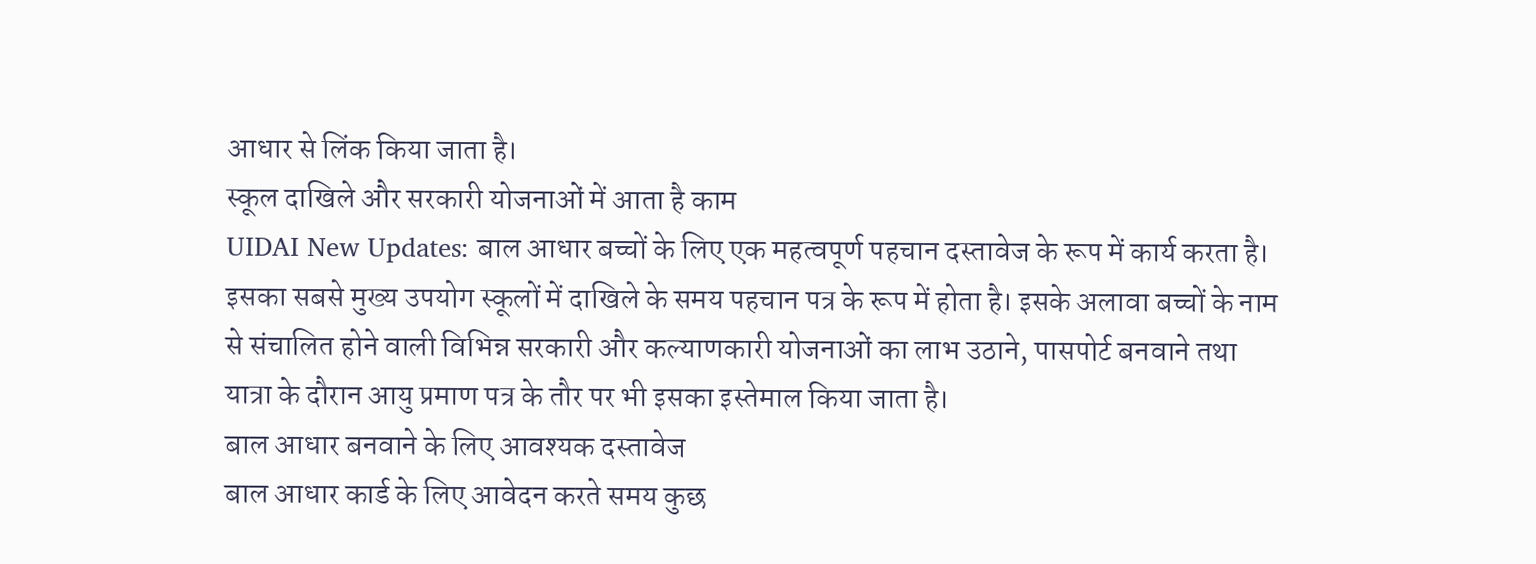आधार से लिंक किया जाता है।
स्कूल दाखिले और सरकारी योजनाओं में आता है काम
UIDAI New Updates: बाल आधार बच्चों के लिए एक महत्वपूर्ण पहचान दस्तावेज के रूप में कार्य करता है। इसका सबसे मुख्य उपयोग स्कूलों में दाखिले के समय पहचान पत्र के रूप में होता है। इसके अलावा बच्चों के नाम से संचालित होने वाली विभिन्न सरकारी और कल्याणकारी योजनाओं का लाभ उठाने, पासपोर्ट बनवाने तथा यात्रा के दौरान आयु प्रमाण पत्र के तौर पर भी इसका इस्तेमाल किया जाता है।
बाल आधार बनवाने के लिए आवश्यक दस्तावेज
बाल आधार कार्ड के लिए आवेदन करते समय कुछ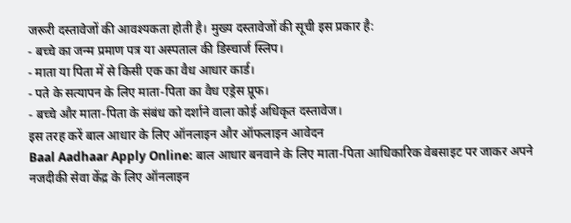जरूरी दस्तावेजों की आवश्यकता होती है। मुख्य दस्तावेजों की सूची इस प्रकार है:
- बच्चे का जन्म प्रमाण पत्र या अस्पताल की डिस्चार्ज स्लिप।
- माता या पिता में से किसी एक का वैध आधार कार्ड।
- पते के सत्यापन के लिए माता-पिता का वैध एड्रेस प्रूफ।
- बच्चे और माता-पिता के संबंध को दर्शाने वाला कोई अधिकृत दस्तावेज।
इस तरह करें बाल आधार के लिए ऑनलाइन और ऑफलाइन आवेदन
Baal Aadhaar Apply Online: बाल आधार बनवाने के लिए माता-पिता आधिकारिक वेबसाइट पर जाकर अपने नजदीकी सेवा केंद्र के लिए ऑनलाइन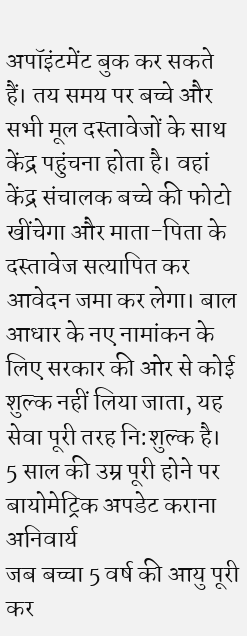अपॉइंटमेंट बुक कर सकते हैं। तय समय पर बच्चे और सभी मूल दस्तावेजों के साथ केंद्र पहुंचना होता है। वहां केंद्र संचालक बच्चे की फोटो खींचेगा और माता-पिता के दस्तावेज सत्यापित कर आवेदन जमा कर लेगा। बाल आधार के नए नामांकन के लिए सरकार की ओर से कोई शुल्क नहीं लिया जाता, यह सेवा पूरी तरह नि:शुल्क है।
5 साल की उम्र पूरी होने पर बायोमेट्रिक अपडेट कराना अनिवार्य
जब बच्चा 5 वर्ष की आयु पूरी कर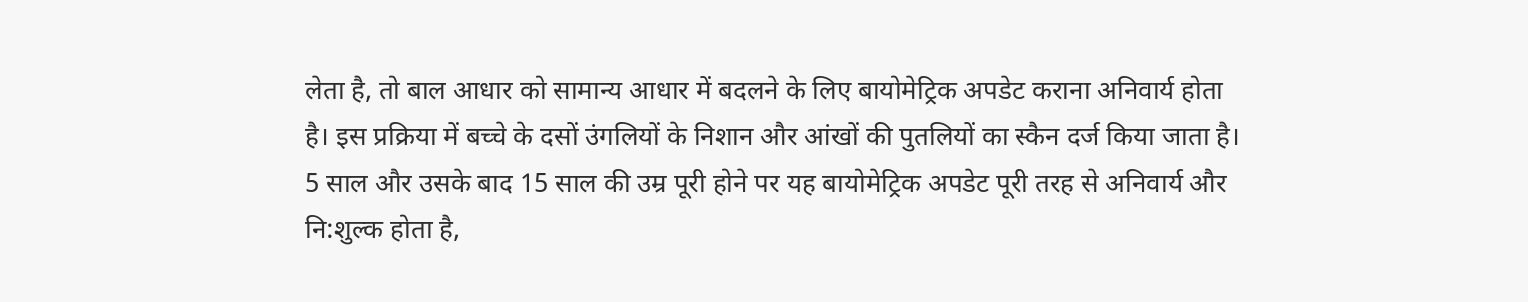लेता है, तो बाल आधार को सामान्य आधार में बदलने के लिए बायोमेट्रिक अपडेट कराना अनिवार्य होता है। इस प्रक्रिया में बच्चे के दसों उंगलियों के निशान और आंखों की पुतलियों का स्कैन दर्ज किया जाता है। 5 साल और उसके बाद 15 साल की उम्र पूरी होने पर यह बायोमेट्रिक अपडेट पूरी तरह से अनिवार्य और नि:शुल्क होता है,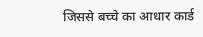जिससे बच्चे का आधार कार्ड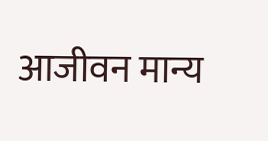आजीवन मान्य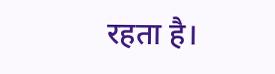रहता है।